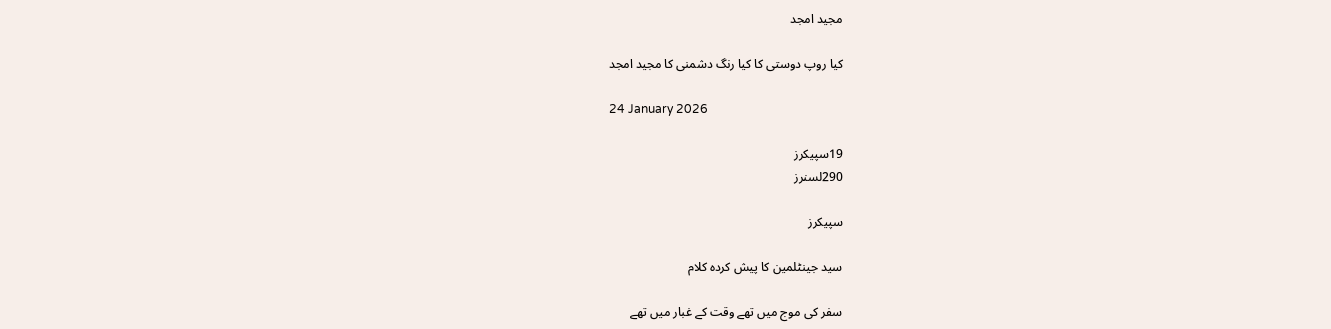مجید امجد

کیا روپ دوستی کا کیا رنگ دشمنی کا مجید امجد

24 January 2026

19سپیکرز
290لسنرز

سپیکرز

سید جینٹلمین کا پیش کردہ کلام

سفر کی موج میں تھے وقت کے غبار میں تھے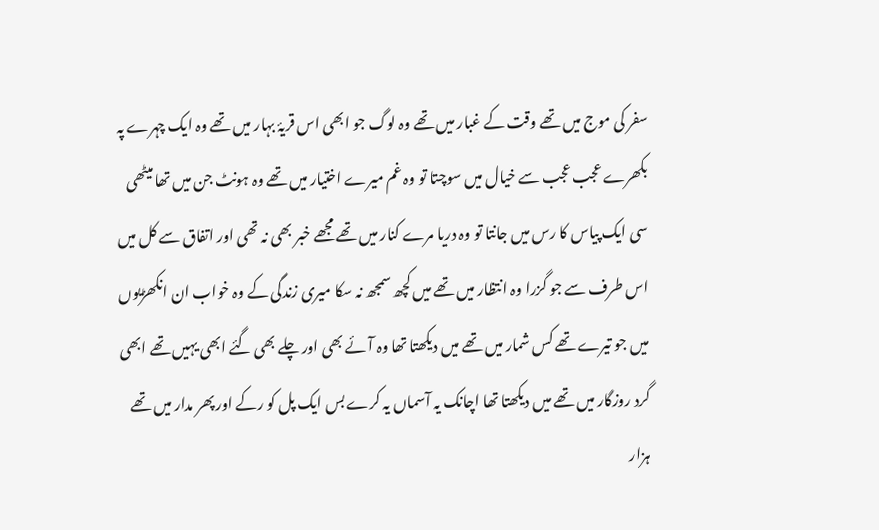سفر کی موج میں تھے وقت کے غبار میں تھے وہ لوگ جو ابھی اس قریۂ بہار میں تھے وہ ایک چہرے پہ بکھرے عجب عجب سے خیال میں سوچتا تو وہ غم میرے اختیار میں تھے وہ ہونٹ جن میں تھا میٹھی سی ایک پیاس کا رس میں جانتا تو وہ دریا مرے کنار میں تھے مجھے خبر بھی نہ تھی اور اتفاق سے کل میں اس طرف سے جو گزرا وہ انتظار میں تھے میں کچھ سمجھ نہ سکا میری زندگی کے وہ خواب ان انکھڑیوں میں جو تیرے تھے کس شمار میں تھے میں دیکھتا تھا وہ آئے بھی اور چلے بھی گئے ابھی یہیں تھے ابھی گرد روزگار میں تھے میں دیکھتا تھا اچانک یہ آسماں یہ کرے بس ایک پل کو رکے اور پھر مدار میں تھے ہزار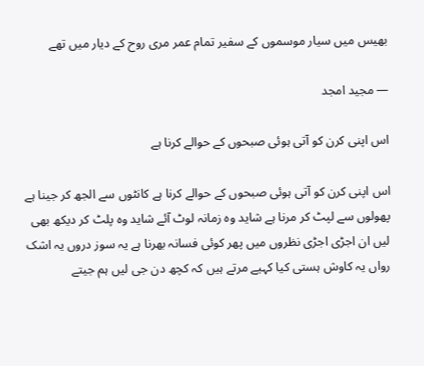بھیس میں سیار موسموں کے سفیر تمام عمر مری روح کے دیار میں تھے

— مجید امجد

اس اپنی کرن کو آتی ہوئی صبحوں کے حوالے کرنا ہے

اس اپنی کرن کو آتی ہوئی صبحوں کے حوالے کرنا ہے کانٹوں سے الجھ کر جینا ہے پھولوں سے لپٹ کر مرنا ہے شاید وہ زمانہ لوٹ آئے شاید وہ پلٹ کر دیکھ بھی لیں ان اجڑی اجڑی نظروں میں پھر کوئی فسانہ بھرنا ہے یہ سوز دروں یہ اشک رواں یہ کاوش ہستی کیا کہیے مرتے ہیں کہ کچھ دن جی لیں ہم جیتے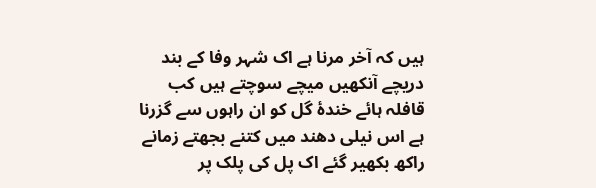ہیں کہ آخر مرنا ہے اک شہر وفا کے بند دریچے آنکھیں میچے سوچتے ہیں کب قافلہ ہائے خندۂ گل کو ان راہوں سے گزرنا ہے اس نیلی دھند میں کتنے بجھتے زمانے راکھ بکھیر گئے اک پل کی پلک پر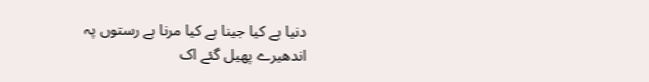دنیا ہے کیا جینا ہے کیا مرنا ہے رستوں پہ اندھیرے پھیل گئے اک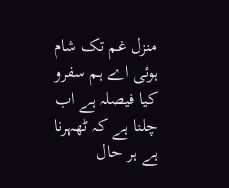منزل غم تک شام ہوئی اے ہم سفرو کیا فیصلہ ہے اب چلنا ہے کہ ٹھہرنا ہے ہر حال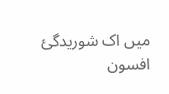میں اک شوریدگیٔ افسون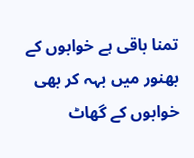تمنا باقی ہے خوابوں کے بھنور میں بہہ کر بھی خوابوں کے گھاٹ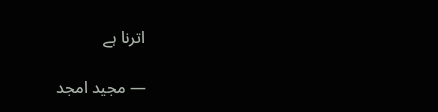اترنا ہے

— مجید امجد